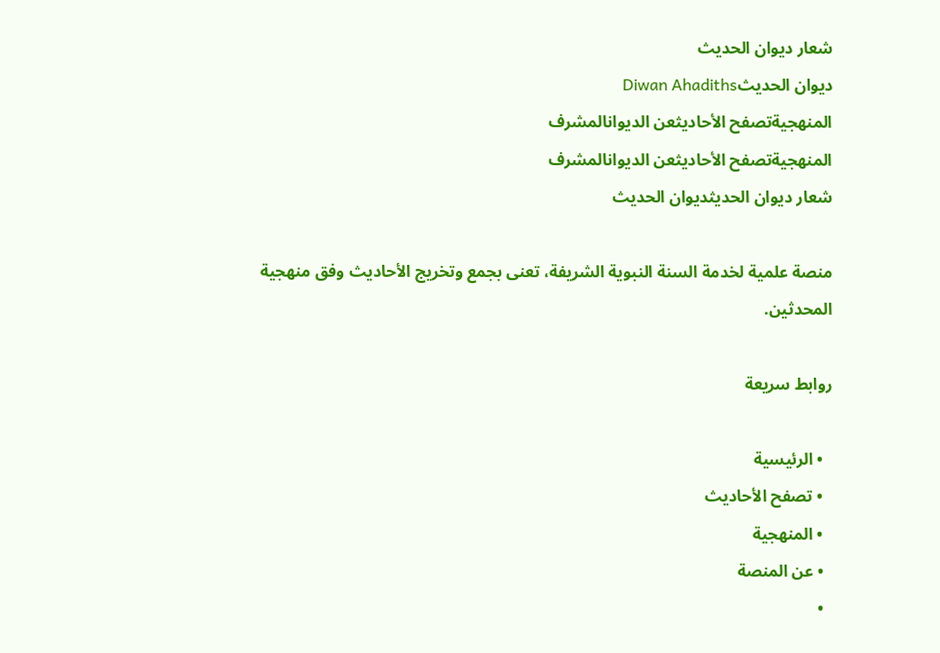شعار ديوان الحديث
ديوان الحديثDiwan Ahadiths
المنهجيةتصفح الأحاديثعن الديوانالمشرف
المنهجيةتصفح الأحاديثعن الديوانالمشرف
شعار ديوان الحديثديوان الحديث

منصة علمية لخدمة السنة النبوية الشريفة، تعنى بجمع وتخريج الأحاديث وفق منهجية المحدثين.

روابط سريعة

  • الرئيسية
  • تصفح الأحاديث
  • المنهجية
  • عن المنصة
  •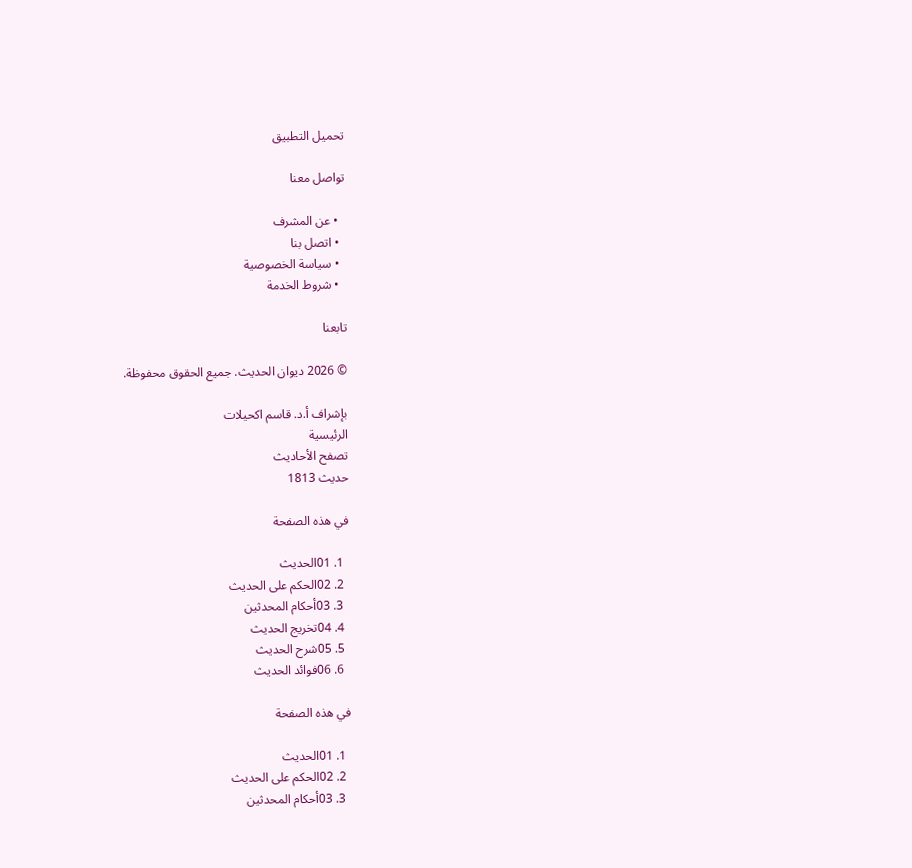تحميل التطبيق

تواصل معنا

  • عن المشرف
  • اتصل بنا
  • سياسة الخصوصية
  • شروط الخدمة

تابعنا

© 2026 ديوان الحديث. جميع الحقوق محفوظة.

بإشراف أ.د. قاسم اكحيلات
الرئيسية
تصفح الأحاديث
حديث 1813

في هذه الصفحة

  1. 01الحديث
  2. 02الحكم على الحديث
  3. 03أحكام المحدثين
  4. 04تخريج الحديث
  5. 05شرح الحديث
  6. 06فوائد الحديث

في هذه الصفحة

  1. 01الحديث
  2. 02الحكم على الحديث
  3. 03أحكام المحدثين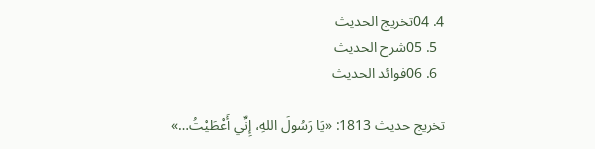4. 04تخريج الحديث
  5. 05شرح الحديث
  6. 06فوائد الحديث

تخريج حديث 1813: «يَا رَسُولَ اللهِ، إِنِّي أَعْطَيْتُ…»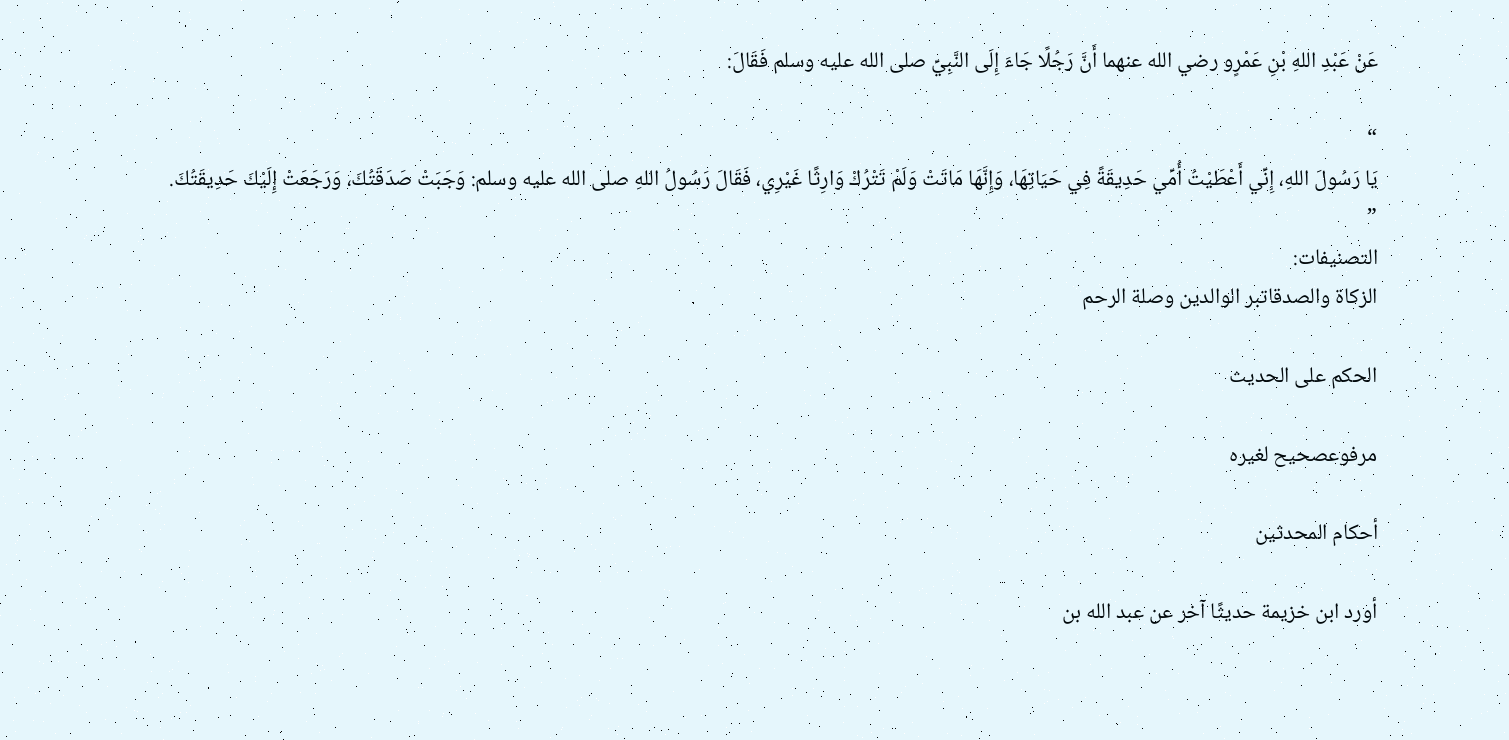عَنْ عَبْدِ اللهِ بْنِ عَمْرٍو رضي الله عنهما أَنَّ رَجُلًا جَاءَ إِلَى النَّبِيِّ صلى الله عليه وسلم فَقَالَ:

“
يَا رَسُولَ اللهِ، إِنِّي أَعْطَيْتُ أُمِّي حَدِيقَةً فِي حَيَاتِهَا، وَإِنَّهَا مَاتَتْ وَلَمْ تَتْرُكْ وَارِثًا غَيْرِي، فَقَالَ رَسُولُ اللهِ صلى الله عليه وسلم: وَجَبَتْ صَدَقَتُكَ، وَرَجَعَتْ إِلَيْكَ حَدِيقَتُكَ.
”
التصنيفات:
الزكاة والصدقاتبر الوالدين وصلة الرحم

الحكم على الحديث

مرفوعصحيح لغيره

أحكام المحدثين

أورد ابن خزيمة حديثًا آخر عن عبد الله بن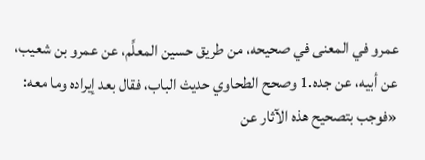عمرو في المعنى في صحيحه، من طريق حسين المعلِّم، عن عمرو بن شعيب، عن أبيه، عن جده.1 وصحح الطحاوي حديث الباب، فقال بعد إيراده وما معه: «فوجب بتصحيح هذه الآثار عن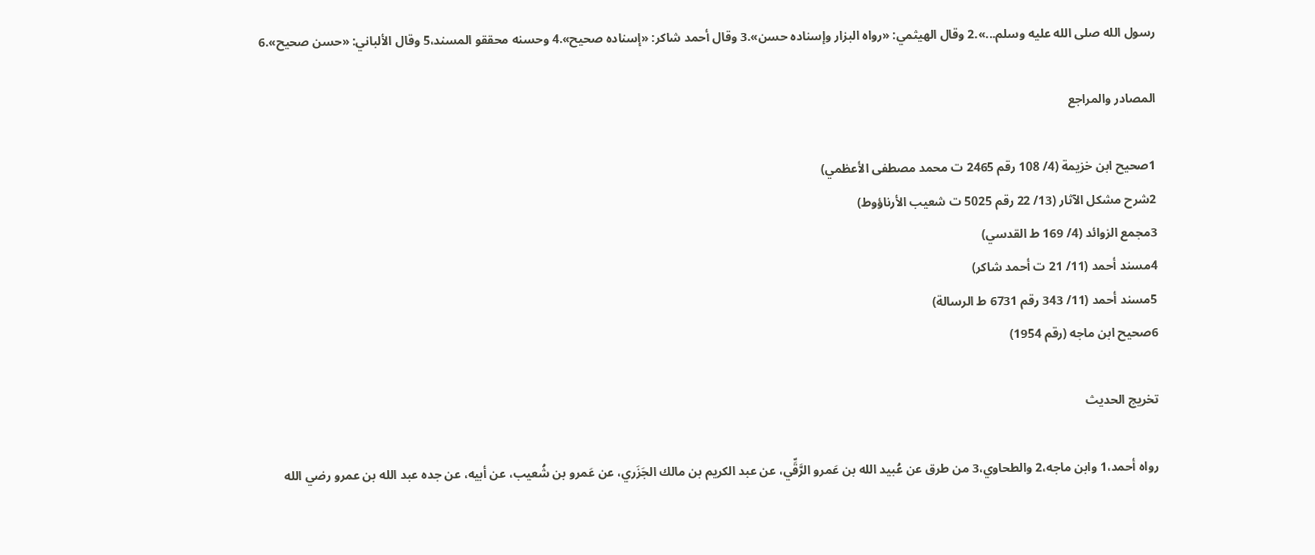رسول الله صلى الله عليه وسلم...».2 وقال الهيثمي: «رواه البزار وإسناده حسن».3 وقال أحمد شاكر: «إسناده صحيح».4 وحسنه محققو المسند،5 وقال الألباني: «حسن صحيح».6

المصادر والمراجع

1صحيح ابن خزيمة (4/ 108 رقم 2465 ت محمد مصطفى الأعظمي)
2شرح مشكل الآثار (13/ 22 رقم 5025 ت شعيب الأرناؤوط)
3مجمع الزوائد (4/ 169 ط القدسي)
4مسند أحمد (11/ 21 ت أحمد شاكر)
5مسند أحمد (11/ 343 رقم 6731 ط الرسالة)
6صحيح ابن ماجه (رقم 1954)

تخريج الحديث

رواه أحمد،1 وابن ماجه،2 والطحاوي،3 من طرق عن عُبيد الله بن عَمرو الرَّقِّي، عن عبد الكريم بن مالك الجَزَري، عن عَمرو بن شُعيب، عن أبيه، عن جده عبد الله بن عمرو رضي الله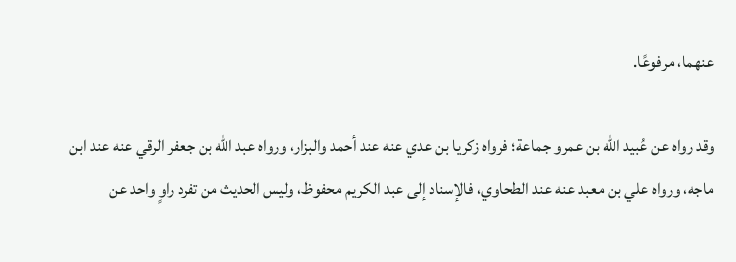عنهما، مرفوعًا.

وقد رواه عن عُبيد الله بن عمرو جماعة؛ فرواه زكريا بن عدي عنه عند أحمد والبزار، ورواه عبد الله بن جعفر الرقي عنه عند ابن ماجه، ورواه علي بن معبد عنه عند الطحاوي، فالإسناد إلى عبد الكريم محفوظ، وليس الحديث من تفرد راوٍ واحد عن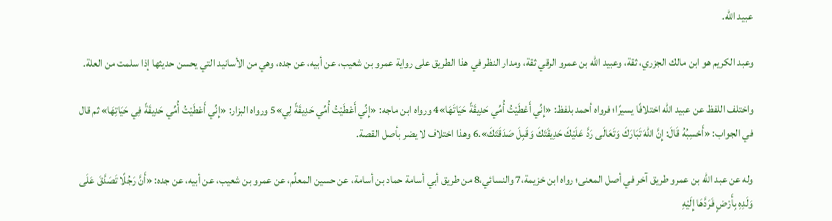عبيد الله.

وعبد الكريم هو ابن مالك الجزري، ثقة، وعبيد الله بن عمرو الرقي ثقة، ومدار النظر في هذا الطريق على رواية عمرو بن شعيب، عن أبيه، عن جده، وهي من الأسانيد التي يحسن حديثها إذا سلمت من العلة.

واختلف اللفظ عن عبيد الله اختلافًا يسيرًا؛ فرواه أحمد بلفظ: «إِنِّي أَعْطَيْتُ أُمِّي حَدِيقَةً حَيَاتَهَا»4 ورواه ابن ماجه: «إِنِّي أَعْطَيْتُ أُمِّي حَدِيقَةً لِي»5 ورواه البزار: «إِنِّي أَعْطَيْتُ أُمِّي حَدِيقَةً فِي حَيَاتِهَا» ثم قال في الجواب: «أَحْسِبُهُ قَالَ: إِنَّ اللهَ تَبَارَكَ وَتَعَالَى رَدَّ عَلَيْكَ حَدِيقَتَكَ وَقَبِلَ صَدَقَتَكَ».6 وهذا اختلاف لا يضر بأصل القصة.

وله عن عبد الله بن عمرو طريق آخر في أصل المعنى؛ رواه ابن خزيمة،7 والنسائي،8 من طريق أبي أسامة حماد بن أسامة، عن حسين المعلِّم، عن عمرو بن شعيب، عن أبيه، عن جده: «أَنَّ رَجُلًا تَصَدَّقَ عَلَى وَلَدِهِ بِأَرْضٍ فَرَدَّهَا إِلَيْهِ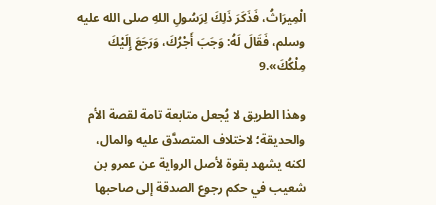الْمِيرَاثُ، فَذَكَرَ ذَلِكَ لِرَسُولِ اللهِ صلى الله عليه وسلم، فَقَالَ لَهُ: وَجَبَ أَجْرُكَ، وَرَجَعَ إِلَيْكَ مِلْكُكَ».9

وهذا الطريق لا يُجعل متابعة تامة لقصة الأم والحديقة؛ لاختلاف المتصدَّق عليه والمال، لكنه يشهد بقوة لأصل الرواية عن عمرو بن شعيب في حكم رجوع الصدقة إلى صاحبها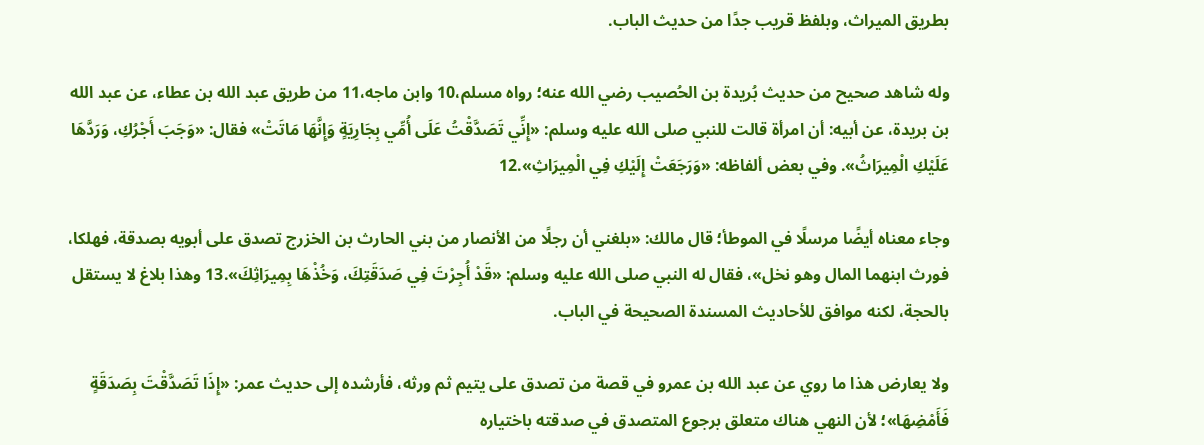بطريق الميراث، وبلفظ قريب جدًا من حديث الباب.

وله شاهد صحيح من حديث بُريدة بن الحُصيب رضي الله عنه؛ رواه مسلم،10 وابن ماجه،11 من طريق عبد الله بن عطاء، عن عبد الله بن بريدة، عن أبيه: أن امرأة قالت للنبي صلى الله عليه وسلم: «إِنِّي تَصَدَّقْتُ عَلَى أُمِّي بِجَارِيَةٍ وَإِنَّهَا مَاتَتْ» فقال: «وَجَبَ أَجْرُكِ، وَرَدَّهَا عَلَيْكِ الْمِيرَاثُ». وفي بعض ألفاظه: «وَرَجَعَتْ إِلَيْكِ فِي الْمِيرَاثِ».12

وجاء معناه أيضًا مرسلًا في الموطأ؛ قال مالك: «بلغني أن رجلًا من الأنصار من بني الحارث بن الخزرج تصدق على أبويه بصدقة، فهلكا، فورث ابنهما المال وهو نخل»، فقال له النبي صلى الله عليه وسلم: «قَدْ أُجِرْتَ فِي صَدَقَتِكَ، وَخُذْهَا بِمِيرَاثِكَ».13 وهذا بلاغ لا يستقل بالحجة، لكنه موافق للأحاديث المسندة الصحيحة في الباب.

ولا يعارض هذا ما روي عن عبد الله بن عمرو في قصة من تصدق على يتيم ثم ورثه، فأرشده إلى حديث عمر: «إِذَا تَصَدَّقْتَ بِصَدَقَةٍ فَأَمْضِهَا»؛ لأن النهي هناك متعلق برجوع المتصدق في صدقته باختياره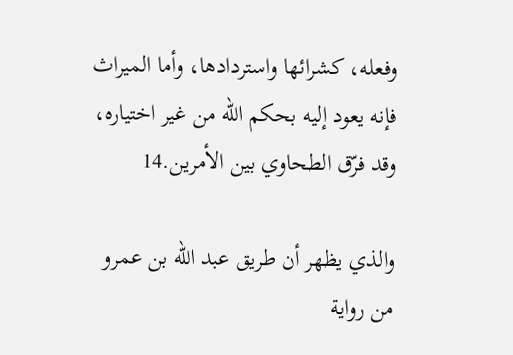وفعله، كشرائها واستردادها، وأما الميراث فإنه يعود إليه بحكم الله من غير اختياره، وقد فرّق الطحاوي بين الأمرين.14

والذي يظهر أن طريق عبد الله بن عمرو من رواية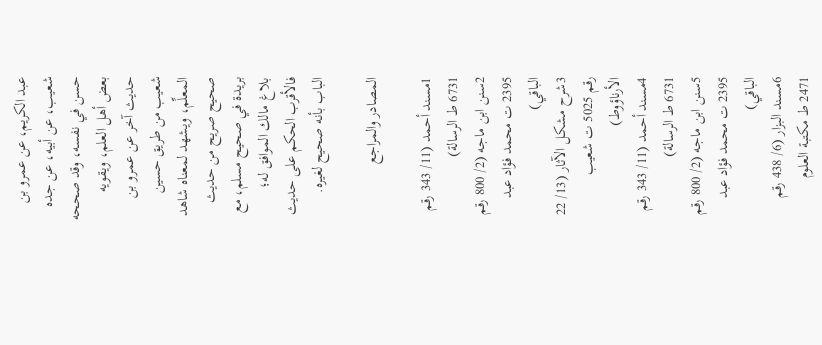عبد الكريم، عن عمرو بن شعيب، عن أبيه، عن جده حسن في نفسه، وقد صححه بعض أهل العلم، ويقويه حديث آخر عن عمرو بن شعيب من طريق حسين المعلِّم، ويشهد لمعناه شاهد صحيح صريح من حديث بريدة في صحيح مسلم، مع بلاغ مالك الموافق له؛ فالأقرب الحكم على حديث الباب بأنه صحيح لغيره.

المصادر والمراجع

1مسند أحمد (11/ 343 رقم 6731 ط الرسالة)
2سنن ابن ماجه (2/ 800 رقم 2395 ت محمد فؤاد عبد الباقي)
3شرح مشكل الآثار (13/ 22 رقم 5025 ت شعيب الأرناؤوط)
4مسند أحمد (11/ 343 رقم 6731 ط الرسالة)
5سنن ابن ماجه (2/ 800 رقم 2395 ت محمد فؤاد عبد الباقي)
6مسند البزار (6/ 438 رقم 2471 ط مكتبة العلوم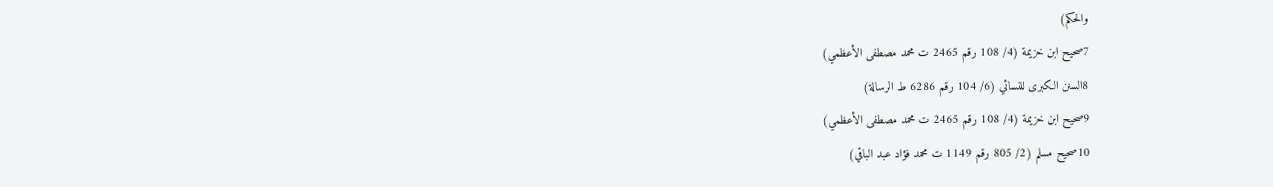والحكم)
7صحيح ابن خزيمة (4/ 108 رقم 2465 ت محمد مصطفى الأعظمي)
8السنن الكبرى للنسائي (6/ 104 رقم 6286 ط الرسالة)
9صحيح ابن خزيمة (4/ 108 رقم 2465 ت محمد مصطفى الأعظمي)
10صحيح مسلم (2/ 805 رقم 1149 ت محمد فؤاد عبد الباقي)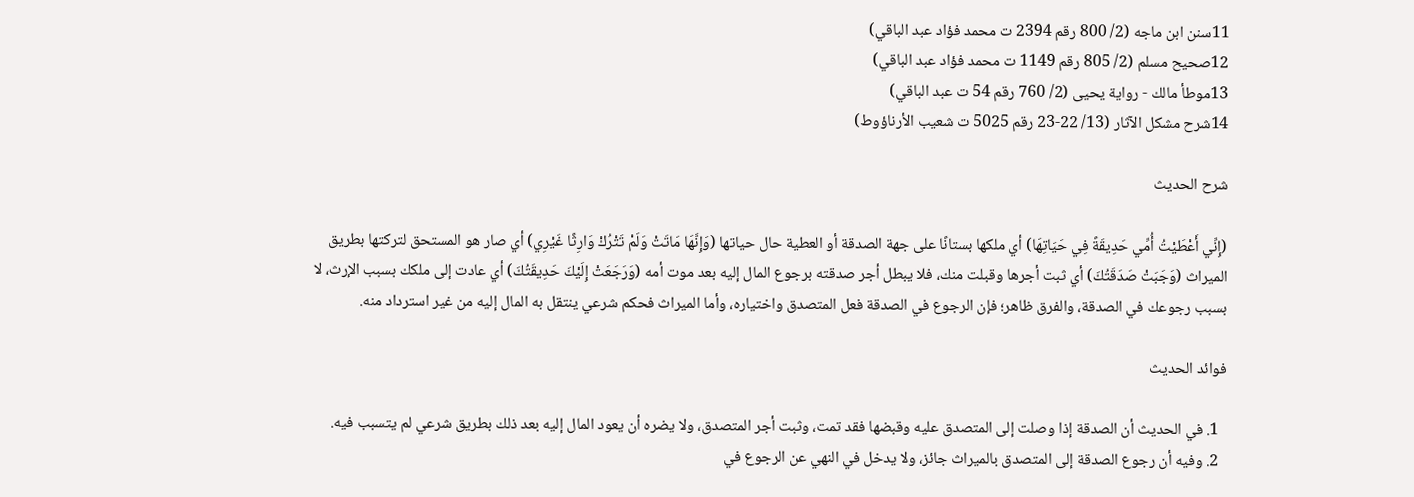11سنن ابن ماجه (2/ 800 رقم 2394 ت محمد فؤاد عبد الباقي)
12صحيح مسلم (2/ 805 رقم 1149 ت محمد فؤاد عبد الباقي)
13موطأ مالك - رواية يحيى (2/ 760 رقم 54 ت عبد الباقي)
14شرح مشكل الآثار (13/ 22-23 رقم 5025 ت شعيب الأرناؤوط)

شرح الحديث

(إِنِّي أَعْطَيْتُ أُمِّي حَدِيقَةً فِي حَيَاتِهَا) أي ملكها بستانًا على جهة الصدقة أو العطية حال حياتها (وَإِنَّهَا مَاتَتْ وَلَمْ تَتْرُكْ وَارِثًا غَيْرِي) أي صار هو المستحق لتركتها بطريق الميراث (وَجَبَتْ صَدَقَتُكَ) أي ثبت أجرها وقبلت منك، فلا يبطل أجر صدقته برجوع المال إليه بعد موت أمه (وَرَجَعَتْ إِلَيْكَ حَدِيقَتُكَ) أي عادت إلى ملكك بسبب الإرث، لا بسبب رجوعك في الصدقة، والفرق ظاهر؛ فإن الرجوع في الصدقة فعل المتصدق واختياره، وأما الميراث فحكم شرعي ينتقل به المال إليه من غير استرداد منه.

فوائد الحديث

  1. في الحديث أن الصدقة إذا وصلت إلى المتصدق عليه وقبضها فقد تمت، وثبت أجر المتصدق، ولا يضره أن يعود المال إليه بعد ذلك بطريق شرعي لم يتسبب فيه.
  2. وفيه أن رجوع الصدقة إلى المتصدق بالميراث جائز، ولا يدخل في النهي عن الرجوع في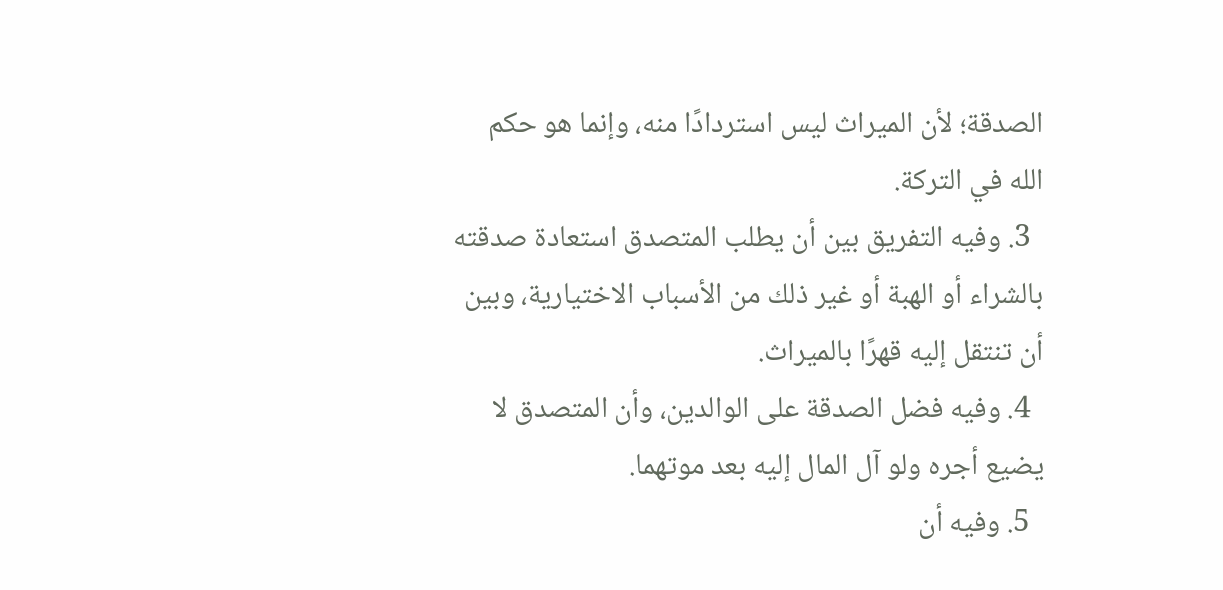الصدقة؛ لأن الميراث ليس استردادًا منه، وإنما هو حكم الله في التركة.
  3. وفيه التفريق بين أن يطلب المتصدق استعادة صدقته بالشراء أو الهبة أو غير ذلك من الأسباب الاختيارية، وبين أن تنتقل إليه قهرًا بالميراث.
  4. وفيه فضل الصدقة على الوالدين، وأن المتصدق لا يضيع أجره ولو آل المال إليه بعد موتهما.
  5. وفيه أن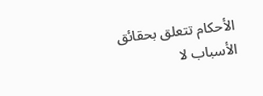الأحكام تتعلق بحقائق الأسباب لا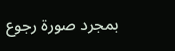بمجرد صورة رجوع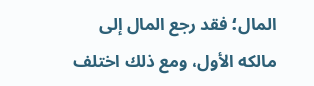المال؛ فقد رجع المال إلى مالكه الأول، ومع ذلك اختلف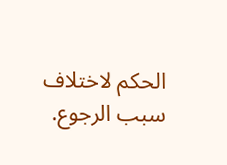الحكم لاختلاف سبب الرجوع.